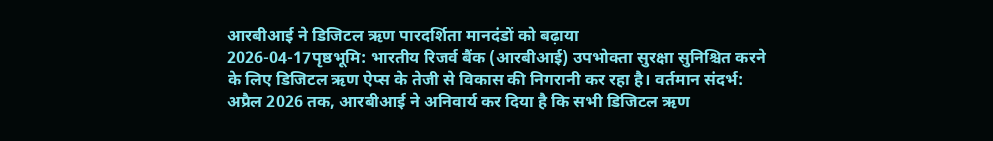आरबीआई ने डिजिटल ऋण पारदर्शिता मानदंडों को बढ़ाया
2026-04-17पृष्ठभूमि: भारतीय रिजर्व बैंक (आरबीआई) उपभोक्ता सुरक्षा सुनिश्चित करने के लिए डिजिटल ऋण ऐप्स के तेजी से विकास की निगरानी कर रहा है। वर्तमान संदर्भ: अप्रैल 2026 तक, आरबीआई ने अनिवार्य कर दिया है कि सभी डिजिटल ऋण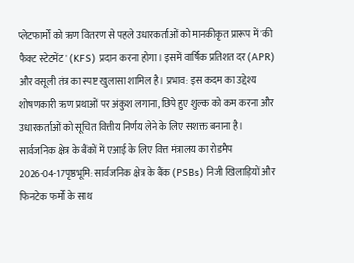प्लेटफार्मों को ऋण वितरण से पहले उधारकर्ताओं को मानकीकृत प्रारूप में 'की फैक्ट स्टेटमेंट' (KFS) प्रदान करना होगा। इसमें वार्षिक प्रतिशत दर (APR) और वसूली तंत्र का स्पष्ट खुलासा शामिल है। प्रभाव: इस कदम का उद्देश्य शोषणकारी ऋण प्रथाओं पर अंकुश लगाना, छिपे हुए शुल्क को कम करना और उधारकर्ताओं को सूचित वित्तीय निर्णय लेने के लिए सशक्त बनाना है।
सार्वजनिक क्षेत्र के बैंकों में एआई के लिए वित्त मंत्रालय का रोडमैप
2026-04-17पृष्ठभूमि: सार्वजनिक क्षेत्र के बैंक (PSBs) निजी खिलाड़ियों और फिनटेक फर्मों के साथ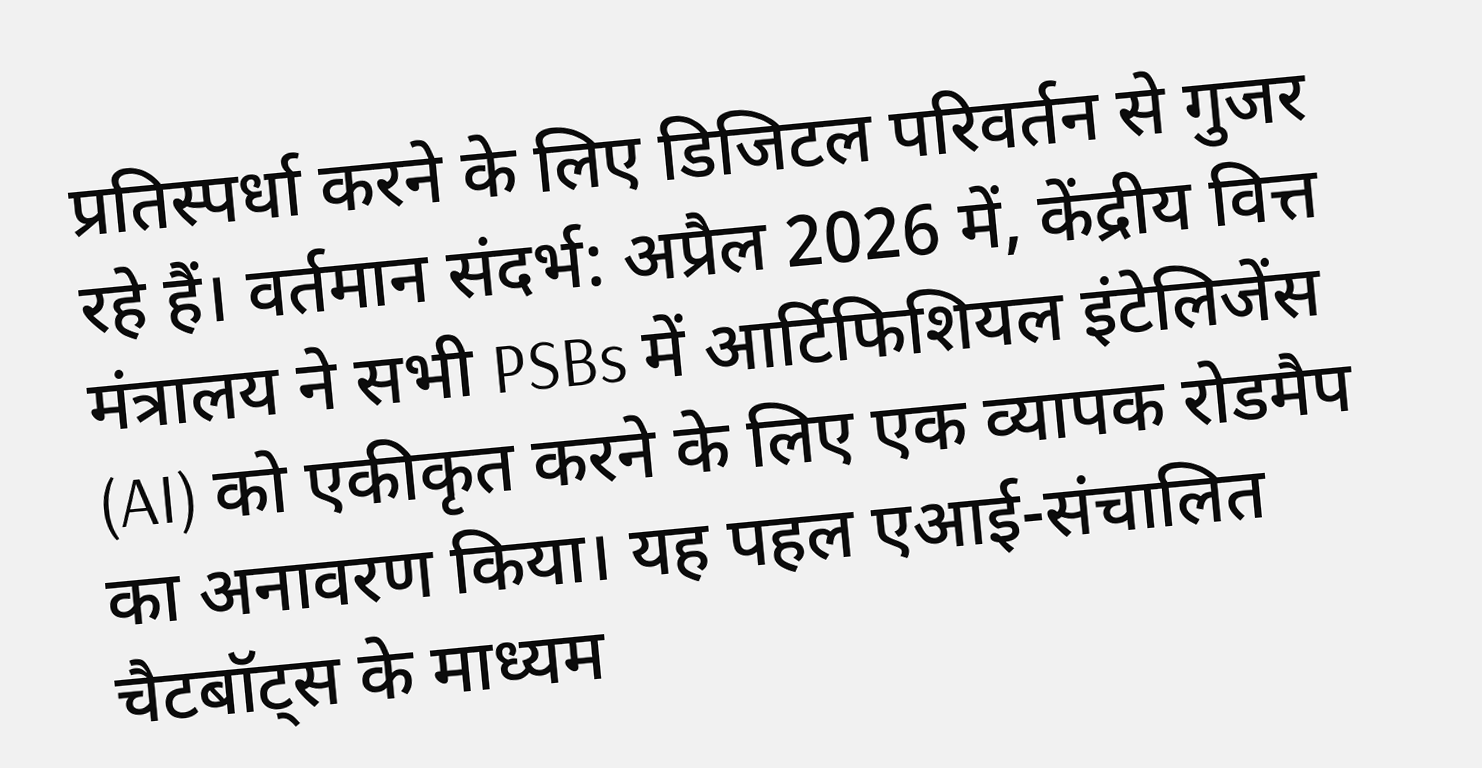प्रतिस्पर्धा करने के लिए डिजिटल परिवर्तन से गुजर रहे हैं। वर्तमान संदर्भ: अप्रैल 2026 में, केंद्रीय वित्त मंत्रालय ने सभी PSBs में आर्टिफिशियल इंटेलिजेंस (AI) को एकीकृत करने के लिए एक व्यापक रोडमैप का अनावरण किया। यह पहल एआई-संचालित चैटबॉट्स के माध्यम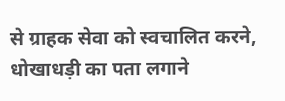से ग्राहक सेवा को स्वचालित करने, धोखाधड़ी का पता लगाने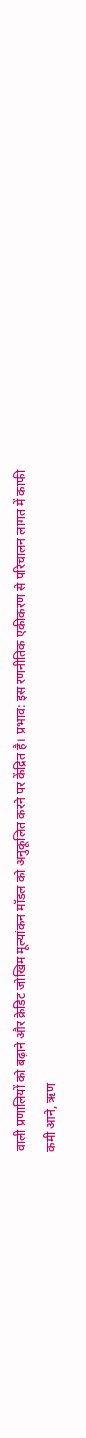वाली प्रणालियों को बढ़ाने और क्रेडिट जोखिम मूल्यांकन मॉडल को अनुकूलित करने पर केंद्रित है। प्रभाव: इस रणनीतिक एकीकरण से परिचालन लागत में काफी कमी आने, ऋण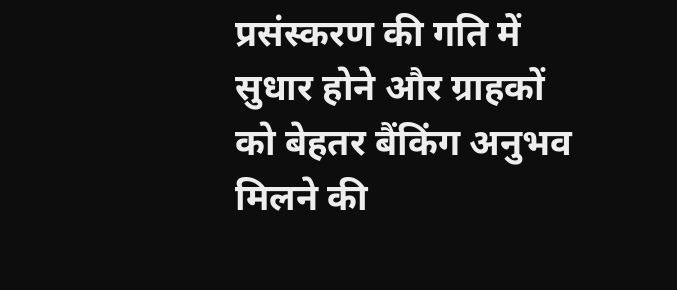प्रसंस्करण की गति में सुधार होने और ग्राहकों को बेहतर बैंकिंग अनुभव मिलने की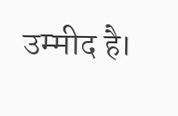उम्मीद है।